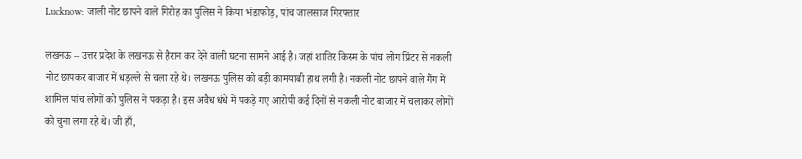Lucknow: जाली नोट छापने वाले गिरोह का पुलिस ने किया भंडाफोड़, पांच जालसाज गिरफ्तार

लखनऊ – उत्तर प्रदेश के लखनऊ से हैरान कर देने वाली घटना सामने आई है। जहां शातिर किस्म के पांच लोग प्रिंटर से नकली नोट छापकर बाजार में धड़ल्ले से चला रहे थे। लखनऊ पुलिस को बड़ी कामयाबी हाथ लगी है। नकली नोट छापने वाले गैंग में शामिल पांच लोगों को पुलिस ने पकड़ा है। इस अवैध धंधे में पकड़े गए आरोपी कई दिनों से नकली नोट बाजार में चलाकर लोगों को चुना लगा रहे थे। जी हाँ,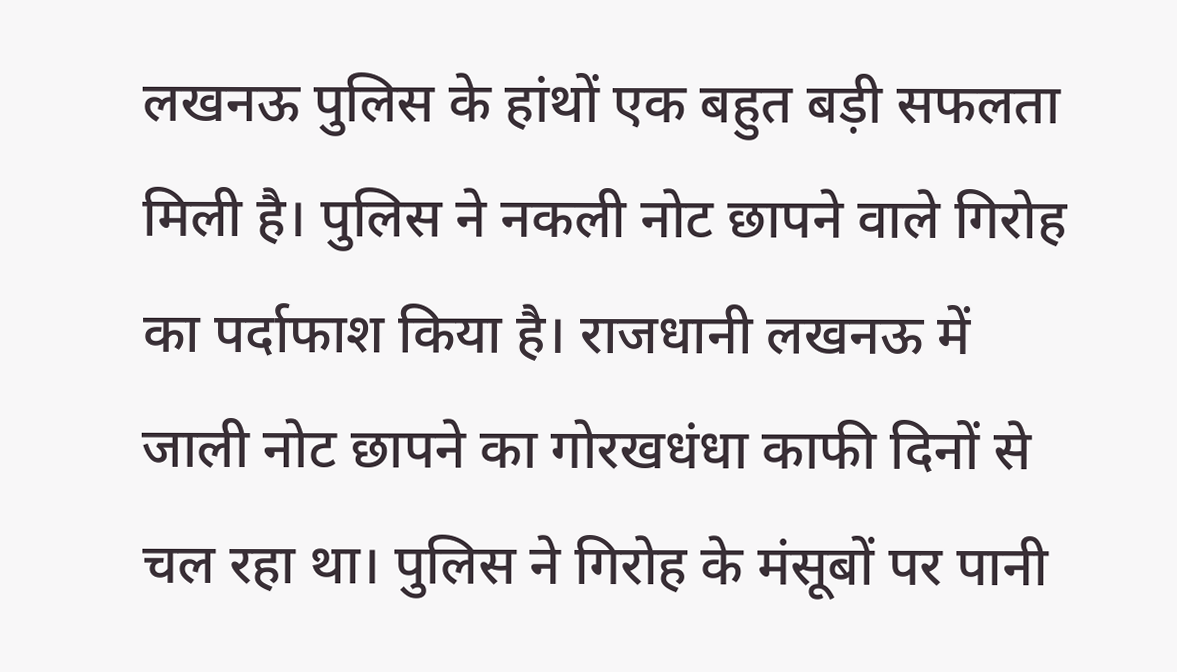लखनऊ पुलिस के हांथों एक बहुत बड़ी सफलता मिली है। पुलिस ने नकली नोट छापने वाले गिरोह का पर्दाफाश किया है। राजधानी लखनऊ में जाली नोट छापने का गोरखधंधा काफी दिनों से चल रहा था। पुलिस ने गिरोह के मंसूबों पर पानी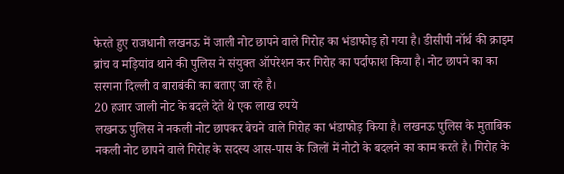फेरते हुए राजधानी लखनऊ में जाली नोट छापने वाले गिरोह का भंडाफोड़ हो गया है। डीसीपी नॉर्थ की क्राइम ब्रांच व मड़ियांव थाने की पुलिस ने संयुक्त ऑपरेशन कर गिरोह का पर्दाफाश किया है। नोट छापने का का सरगना दिल्ली व बाराबंकी का बताए जा रहे है।
20 हजार जाली नोट के बदले देते थे एक लाख रुपये
लखनऊ पुलिस ने नकली नोट छापकर बेचने वाले गिरोह का भंडाफोड़ किया है। लखनऊ पुलिस के मुताबिक नकली नोट छापने वाले गिरोह के सदस्य आस-पास के जिलों में नोटो के बदलने का काम करते है। गिरोह के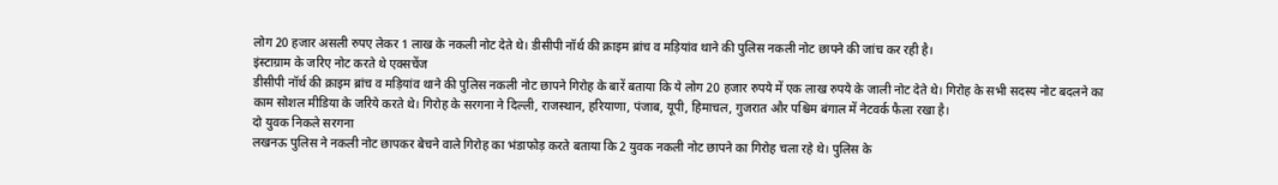लोग 20 हजार असली रुपए लेकर 1 लाख के नकली नोट देते थे। डीसीपी नॉर्थ की क्राइम ब्रांच व मड़ियांव थाने की पुलिस नकली नोट छापने की जांच कर रही है।
इंस्टाग्राम के जरिए नोट करते थे एक्सचेंज
डीसीपी नॉर्थ की क्राइम ब्रांच व मड़ियांव थाने की पुलिस नकली नोट छापने गिरोह के बारें बताया कि ये लोग 20 हजार रुपये में एक लाख रुपये के जाली नोट देते थे। गिरोह के सभी सदस्य नोट बदलने का काम सोशल मीडिया के जरिये करते थे। गिरोह के सरगना ने दिल्ली, राजस्थान, हरियाणा, पंजाब, यूपी, हिमाचल, गुजरात और पश्चिम बंगाल में नेटवर्क फैला रखा है।
दो युवक निकले सरगना
लखनऊ पुलिस ने नकली नोट छापकर बेचने वाले गिरोह का भंडाफोड़ करते बताया कि 2 युवक नकली नोट छापने का गिरोह चला रहे थे। पुलिस के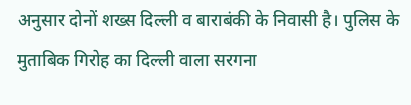अनुसार दोनों शख्स दिल्ली व बाराबंकी के निवासी है। पुलिस के मुताबिक गिरोह का दिल्ली वाला सरगना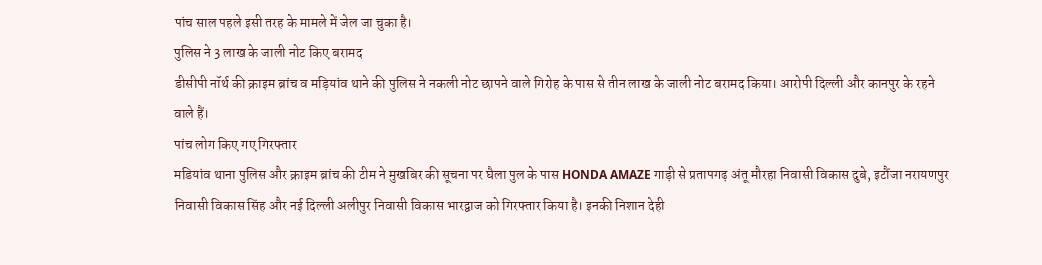पांच साल पहले इसी तरह के मामले में जेल जा चुका है।
पुलिस ने 3 लाख के जाली नोट किए बरामद
डीसीपी नॉर्थ की क्राइम ब्रांच व मड़ियांव थाने की पुलिस ने नकली नोट छापने वाले गिरोह के पास से तीन लाख के जाली नोट बरामद किया। आरोपी दिल्ली और कानपुर के रहने वाले हैं।
पांच लोग किए गए गिरफ्तार
मडियांव थाना पुलिस और क्राइम ब्रांच की टीम ने मुखबिर की सूचना पर घैला पुल के पास HONDA AMAZE गाड़ी से प्रतापगढ़ अंतू मौरहा निवासी विकास दुबे, इटौंजा नरायणपुर निवासी विकास सिंह और नई दिल्ली अलीपुर निवासी विकास भारद्वाज को गिरफ्तार किया है। इनकी निशान देही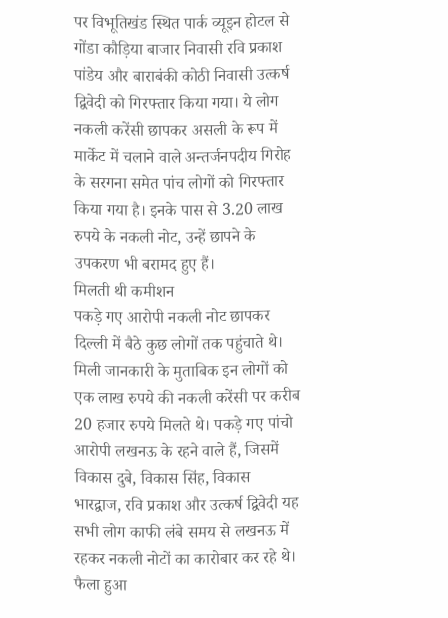पर विभूतिखंड स्थित पार्क व्यूइन होटल से गोंडा कौड़िया बाजार निवासी रवि प्रकाश पांडेय और बाराबंकी कोठी निवासी उत्कर्ष द्विवेदी को गिरफ्तार किया गया। ये लोग नकली करेंसी छापकर असली के रूप में मार्केट में चलाने वाले अन्तर्जनपदीय गिरोह के सरगना समेत पांच लोगों को गिरफ्तार किया गया है। इनके पास से 3.20 लाख रुपये के नकली नोट, उन्हें छापने के उपकरण भी बरामद हुए हैं।
मिलती थी कमीशन
पकड़े गए आरोपी नकली नोट छापकर दिल्ली में बैठे कुछ लोगों तक पहुंचाते थे। मिली जानकारी के मुताबिक इन लोगों को एक लाख रुपये की नकली करेंसी पर करीब 20 हजार रुपये मिलते थे। पकड़े गए पांचो आरोपी लखनऊ के रहने वाले हैं, जिसमें विकास दुबे, विकास सिंह, विकास भारद्वाज, रवि प्रकाश और उत्कर्ष द्विवेदी यह सभी लोग काफी लंबे समय से लखनऊ में रहकर नकली नोटों का कारोबार कर रहे थे।
फैला हुआ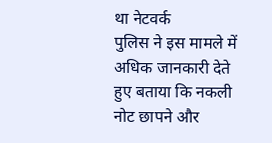था नेटवर्क
पुलिस ने इस मामले में अधिक जानकारी देते हुए बताया कि नकली नोट छापने और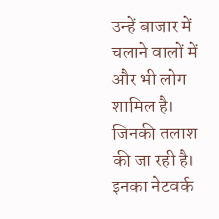उन्हें बाजार में चलाने वालों में और भी लोग शामिल है। जिनकी तलाश की जा रही है। इनका नेटवर्क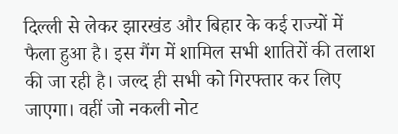दिल्ली से लेकर झारखंड और बिहार के कई राज्यों में फैला हुआ है। इस गैंग में शामिल सभी शातिरों की तलाश की जा रही है। जल्द ही सभी को गिरफ्तार कर लिए जाएगा। वहीं जो नकली नोट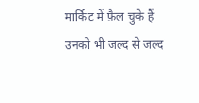मार्किट में फ़ैल चुके हैं उनको भी जल्द से जल्द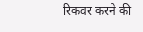रिकवर करने की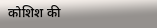कोशिश की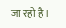जा रहो है।